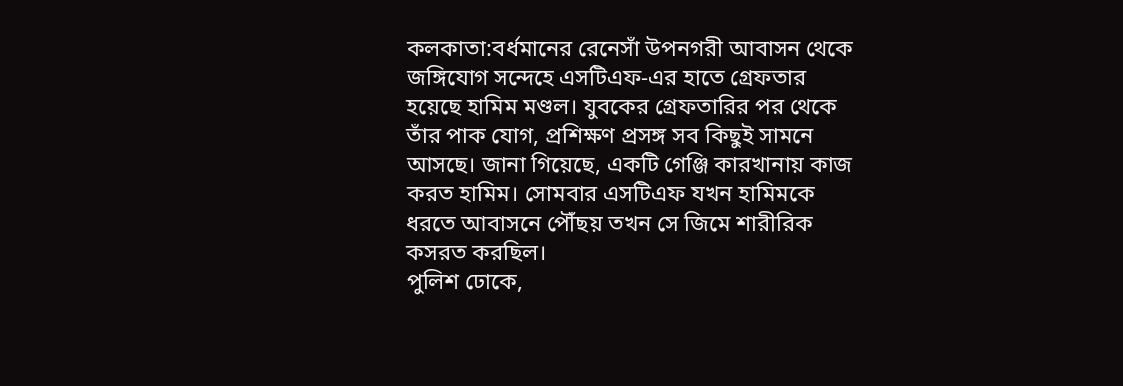কলকাতা:বর্ধমানের রেনেসাঁ উপনগরী আবাসন থেকে জঙ্গিযোগ সন্দেহে এসটিএফ-এর হাতে গ্রেফতার হয়েছে হামিম মণ্ডল। যুবকের গ্রেফতারির পর থেকে তাঁর পাক যোগ, প্রশিক্ষণ প্রসঙ্গ সব কিছুই সামনে আসছে। জানা গিয়েছে, একটি গেঞ্জি কারখানায় কাজ করত হামিম। সোমবার এসটিএফ যখন হামিমকে ধরতে আবাসনে পৌঁছয় তখন সে জিমে শারীরিক কসরত করছিল।
পুলিশ ঢোকে,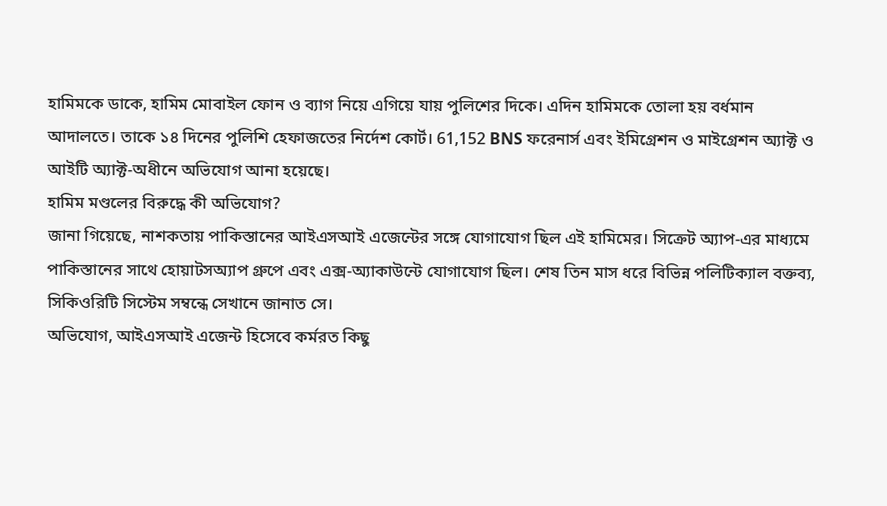হামিমকে ডাকে, হামিম মোবাইল ফোন ও ব্যাগ নিয়ে এগিয়ে যায় পুলিশের দিকে। এদিন হামিমকে তোলা হয় বর্ধমান আদালতে। তাকে ১৪ দিনের পুলিশি হেফাজতের নির্দেশ কোর্ট। 61,152 BNS ফরেনার্স এবং ইমিগ্রেশন ও মাইগ্রেশন অ্যাক্ট ও আইটি অ্যাক্ট-অধীনে অভিযোগ আনা হয়েছে।
হামিম মণ্ডলের বিরুদ্ধে কী অভিযোগ?
জানা গিয়েছে, নাশকতায় পাকিস্তানের আইএসআই এজেন্টের সঙ্গে যোগাযোগ ছিল এই হামিমের। সিক্রেট অ্যাপ-এর মাধ্যমে পাকিস্তানের সাথে হোয়াটসঅ্যাপ গ্রুপে এবং এক্স-অ্যাকাউন্টে যোগাযোগ ছিল। শেষ তিন মাস ধরে বিভিন্ন পলিটিক্যাল বক্তব্য, সিকিওরিটি সিস্টেম সম্বন্ধে সেখানে জানাত সে।
অভিযোগ, আইএসআই এজেন্ট হিসেবে কর্মরত কিছু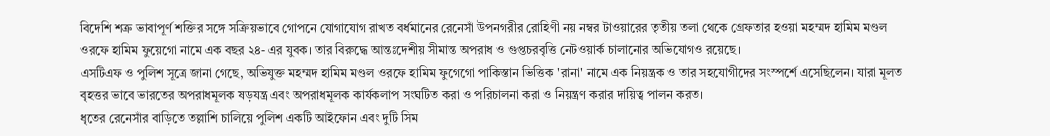বিদেশি শত্রু ভাবাপূর্ণ শক্তির সঙ্গে সক্রিয়ভাবে গোপনে যোগাযোগ রাখত বর্ধমানের রেনেসাঁ উপনগরীর রোহিণী নয় নম্বর টাওয়ারের তৃতীয় তলা থেকে গ্রেফতার হওয়া মহম্মদ হামিম মণ্ডল ওরফে হামিম ফুয়েগো নামে এক বছর ২৪- এর যুবক। তার বিরুদ্ধে আন্তঃদেশীয় সীমান্ত অপরাধ ও গুপ্তচরবৃত্তি নেটওয়ার্ক চালানোর অভিযোগও রয়েছে।
এসটিএফ ও পুলিশ সূত্রে জানা গেছে, অভিযুক্ত মহম্মদ হামিম মণ্ডল ওরফে হামিম ফুগেগো পাকিস্তান ভিত্তিক 'রানা' নামে এক নিয়ন্ত্রক ও তার সহযোগীদের সংস্পর্শে এসেছিলেন। যারা মূলত বৃহত্তর ভাবে ভারতের অপরাধমূলক ষড়যন্ত্র এবং অপরাধমূলক কার্যকলাপ সংঘটিত করা ও পরিচালনা করা ও নিয়ন্ত্রণ করার দায়িত্ব পালন করত।
ধৃতের রেনেসাঁর বাড়িতে তল্লাশি চালিয়ে পুলিশ একটি আইফোন এবং দুটি সিম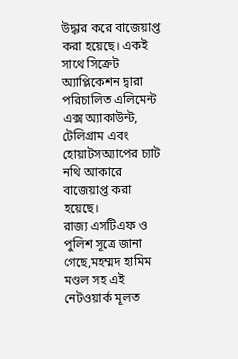উদ্ধার করে বাজেয়াপ্ত করা হয়েছে। একই সাথে সিক্রেট অ্যাপ্লিকেশন দ্বারা পরিচালিত এলিমেন্ট এক্স অ্যাকাউন্ট, টেলিগ্রাম এবং হোয়াটসঅ্যাপের চ্যাট নথি আকারে বাজেয়াপ্ত করা হয়েছে।
রাজ্য এসটিএফ ও পুলিশ সূত্রে জানা গেছে,মহম্মদ হামিম মণ্ডল সহ এই নেটওয়ার্ক মূলত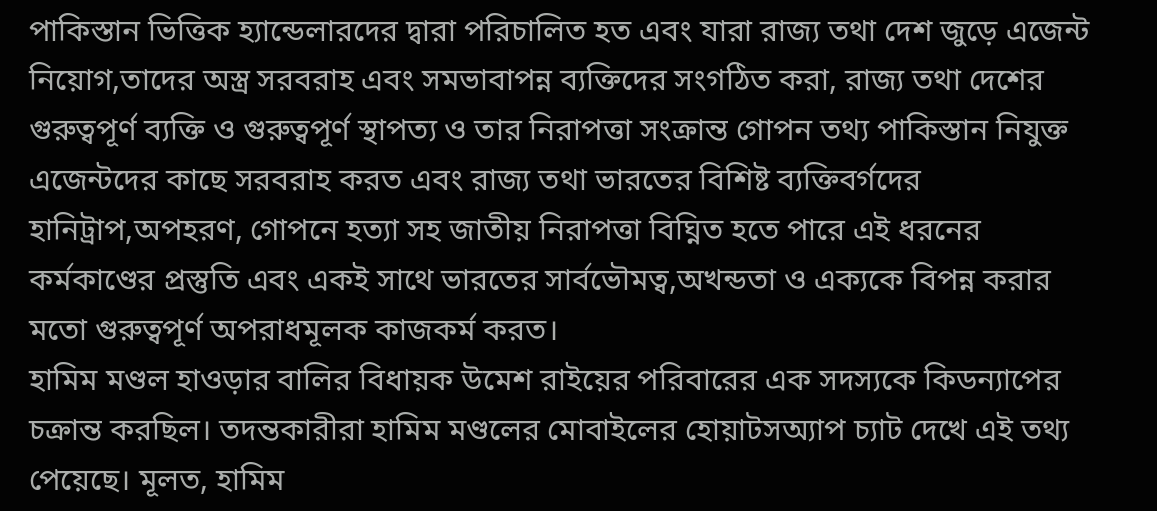পাকিস্তান ভিত্তিক হ্যান্ডেলারদের দ্বারা পরিচালিত হত এবং যারা রাজ্য তথা দেশ জুড়ে এজেন্ট নিয়োগ,তাদের অস্ত্র সরবরাহ এবং সমভাবাপন্ন ব্যক্তিদের সংগঠিত করা, রাজ্য তথা দেশের গুরুত্বপূর্ণ ব্যক্তি ও গুরুত্বপূর্ণ স্থাপত্য ও তার নিরাপত্তা সংক্রান্ত গোপন তথ্য পাকিস্তান নিযুক্ত এজেন্টদের কাছে সরবরাহ করত এবং রাজ্য তথা ভারতের বিশিষ্ট ব্যক্তিবর্গদের হানিট্রাপ,অপহরণ, গোপনে হত্যা সহ জাতীয় নিরাপত্তা বিঘ্নিত হতে পারে এই ধরনের কর্মকাণ্ডের প্রস্তুতি এবং একই সাথে ভারতের সার্বভৌমত্ব,অখন্ডতা ও এক্যকে বিপন্ন করার মতো গুরুত্বপূর্ণ অপরাধমূলক কাজকর্ম করত।
হামিম মণ্ডল হাওড়ার বালির বিধায়ক উমেশ রাইয়ের পরিবারের এক সদস্যকে কিডন্যাপের চক্রান্ত করছিল। তদন্তকারীরা হামিম মণ্ডলের মোবাইলের হোয়াটসঅ্যাপ চ্যাট দেখে এই তথ্য পেয়েছে। মূলত, হামিম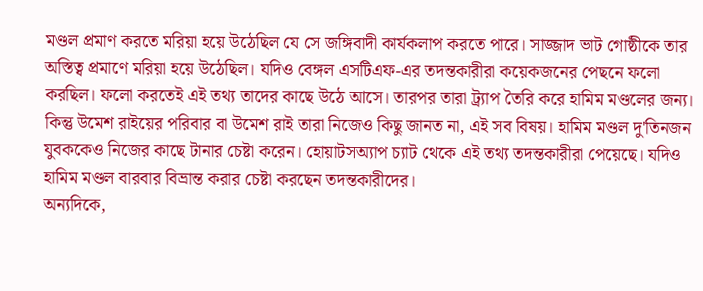মণ্ডল প্রমাণ করতে মরিয়া হয়ে উঠেছিল যে সে জঙ্গিবাদী কার্যকলাপ করতে পারে। সাজ্জাদ ভাট গোষ্ঠীকে তার অস্তিত্ব প্রমাণে মরিয়া হয়ে উঠেছিল। যদিও বেঙ্গল এসটিএফ-এর তদন্তকারীরা কয়েকজনের পেছনে ফলো করছিল। ফলো করতেই এই তথ্য তাদের কাছে উঠে আসে। তারপর তারা ট্র্যাপ তৈরি করে হামিম মণ্ডলের জন্য।
কিন্তু উমেশ রাইয়ের পরিবার বা উমেশ রাই তারা নিজেও কিছু জানত না, এই সব বিষয়। হামিম মণ্ডল দু'তিনজন যুবককেও নিজের কাছে টানার চেষ্টা করেন। হোয়াটসঅ্যাপ চ্যাট থেকে এই তথ্য তদন্তকারীরা পেয়েছে। যদিও হামিম মণ্ডল বারবার বিভ্রান্ত করার চেষ্টা করছেন তদন্তকারীদের।
অন্যদিকে,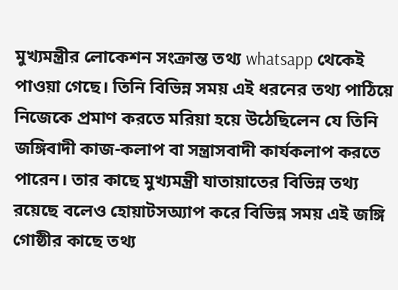মুখ্যমন্ত্রীর লোকেশন সংক্রান্ত তথ্য whatsapp থেকেই পাওয়া গেছে। তিনি বিভিন্ন সময় এই ধরনের তথ্য পাঠিয়ে নিজেকে প্রমাণ করতে মরিয়া হয়ে উঠেছিলেন যে তিনি জঙ্গিবাদী কাজ-কলাপ বা সন্ত্রাসবাদী কার্যকলাপ করতে পারেন। তার কাছে মুখ্যমন্ত্রী যাতায়াতের বিভিন্ন তথ্য রয়েছে বলেও হোয়াটসঅ্যাপ করে বিভিন্ন সময় এই জঙ্গি গোষ্ঠীর কাছে তথ্য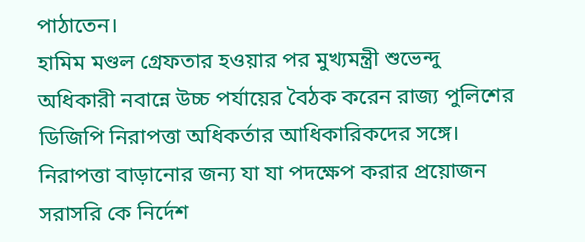পাঠাতেন।
হামিম মণ্ডল গ্রেফতার হওয়ার পর মুখ্যমন্ত্রী শুভেন্দু অধিকারী নবান্নে উচ্চ পর্যায়ের বৈঠক করেন রাজ্য পুলিশের ডিজিপি নিরাপত্তা অধিকর্তার আধিকারিকদের সঙ্গে। নিরাপত্তা বাড়ানোর জন্য যা যা পদক্ষেপ করার প্রয়োজন সরাসরি কে নির্দেশ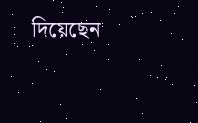দিয়েছেন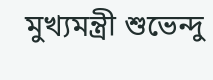মুখ্যমন্ত্রী শুভেন্দু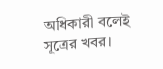অধিকারী বলেই সূত্রের খবর।